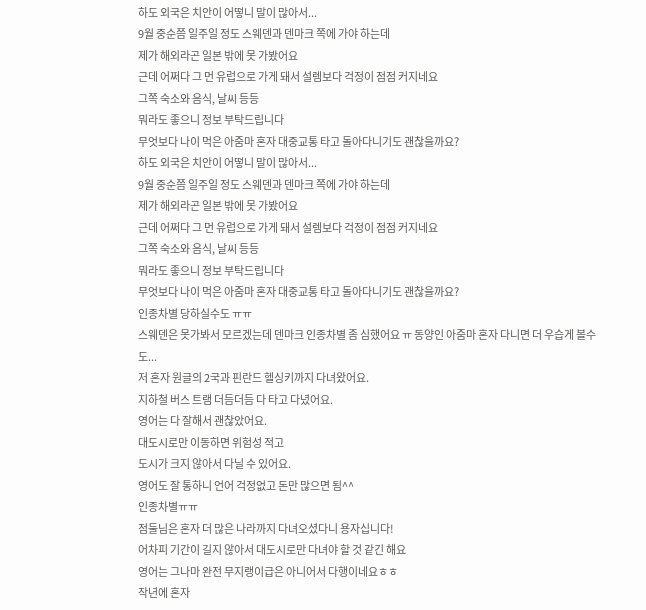하도 외국은 치안이 어떻니 말이 많아서...
9월 중순쯤 일주일 정도 스웨덴과 덴마크 쪽에 가야 하는데
제가 해외라곤 일본 밖에 못 가봤어요
근데 어쩌다 그 먼 유럽으로 가게 돼서 설렘보다 걱정이 점점 커지네요
그쪽 숙소와 음식, 날씨 등등
뭐라도 좋으니 정보 부탁드립니다
무엇보다 나이 먹은 아줌마 혼자 대중교통 타고 돌아다니기도 괜찮을까요?
하도 외국은 치안이 어떻니 말이 많아서...
9월 중순쯤 일주일 정도 스웨덴과 덴마크 쪽에 가야 하는데
제가 해외라곤 일본 밖에 못 가봤어요
근데 어쩌다 그 먼 유럽으로 가게 돼서 설렘보다 걱정이 점점 커지네요
그쪽 숙소와 음식, 날씨 등등
뭐라도 좋으니 정보 부탁드립니다
무엇보다 나이 먹은 아줌마 혼자 대중교통 타고 돌아다니기도 괜찮을까요?
인종차별 당하실수도 ㅠㅠ
스웨덴은 못가봐서 모르겠는데 덴마크 인종차별 좀 심했어요 ㅠ 동양인 아줌마 혼자 다니면 더 우습게 볼수도...
저 혼자 원글의 2국과 핀란드 헬싱키까지 다녀왔어요.
지하철 버스 트램 더듬더듬 다 타고 다녔어요.
영어는 다 잘해서 괜찮았어요.
대도시로만 이동하면 위험성 적고
도시가 크지 않아서 다닐 수 있어요.
영어도 잘 통하니 언어 걱정없고 돈만 많으면 됨^^
인종차별ㅠㅠ
점둘님은 혼자 더 많은 나라까지 다녀오셨다니 용자십니다!
어차피 기간이 길지 않아서 대도시로만 다녀야 할 것 같긴 해요
영어는 그나마 완전 무지랭이급은 아니어서 다행이네요ㅎㅎ
작년에 혼자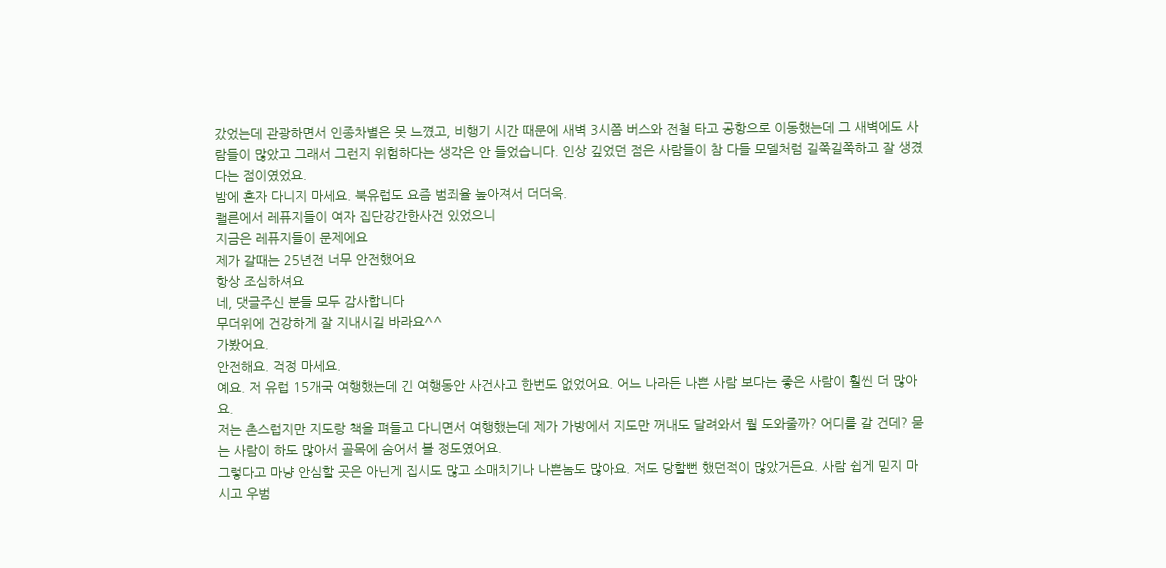갔었는데 관광하면서 인종차별은 못 느꼈고, 비행기 시간 때문에 새벽 3시쯤 버스와 전철 타고 공항으로 이동했는데 그 새벽에도 사람들이 많았고 그래서 그런지 위험하다는 생각은 안 들었습니다. 인상 깊었던 점은 사람들이 참 다들 모델처럼 길쭉길쭉하고 잘 생겼다는 점이였었요.
밤에 혼자 다니지 마세요. 북유럽도 요즘 범죄율 높아져서 더더욱.
쾔른에서 레퓨지들이 여자 집단강간한사건 있었으니
지금은 레퓨지들이 문제에요
제가 갈때는 25년전 너무 안전했어요
항상 조심하셔요
네, 댓글주신 분들 모두 감사합니다
무더위에 건강하게 잘 지내시길 바라요^^
가봤어요.
안전해요. 걱정 마세요.
예요. 저 유럽 15개국 여행했는데 긴 여행동안 사건사고 한번도 없었어요. 어느 나라든 나쁜 사람 보다는 좋은 사람이 훨씬 더 많아요.
저는 촌스럽지만 지도랑 책을 펴들고 다니면서 여행했는데 제가 가방에서 지도만 꺼내도 달려와서 뭘 도와줄까? 어디를 갈 건데? 묻는 사람이 하도 많아서 골목에 숨어서 볼 정도였어요.
그렇다고 마냥 안심할 곳은 아닌게 집시도 많고 소매치기나 나쁜놈도 많아요. 저도 당할뻔 했던적이 많았거든요. 사람 쉽게 믿지 마시고 우범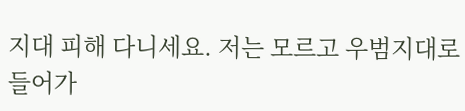지대 피해 다니세요. 저는 모르고 우범지대로 들어가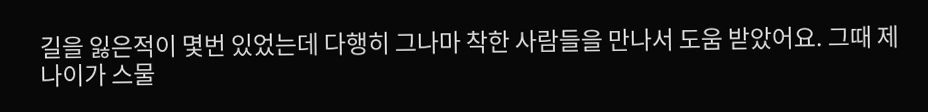길을 잃은적이 몇번 있었는데 다행히 그나마 착한 사람들을 만나서 도움 받았어요. 그때 제 나이가 스물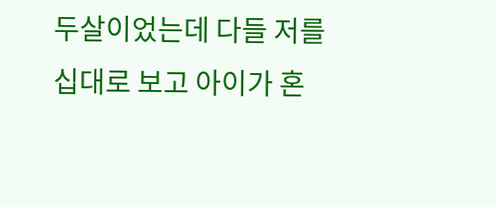두살이었는데 다들 저를 십대로 보고 아이가 혼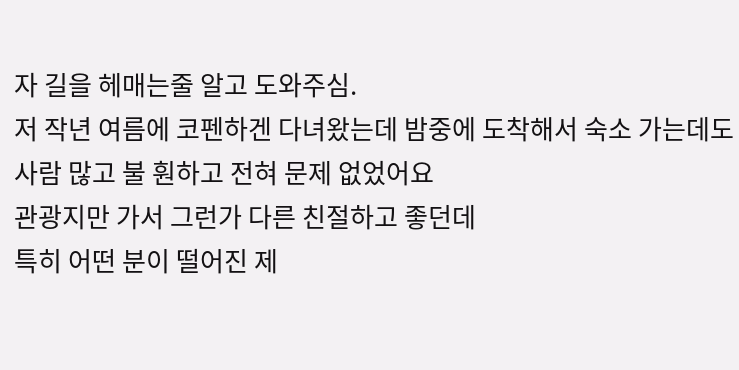자 길을 헤매는줄 알고 도와주심.
저 작년 여름에 코펜하겐 다녀왔는데 밤중에 도착해서 숙소 가는데도 사람 많고 불 훤하고 전혀 문제 없었어요
관광지만 가서 그런가 다른 친절하고 좋던데
특히 어떤 분이 떨어진 제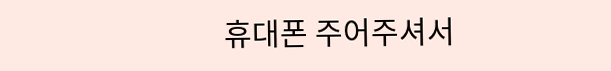휴대폰 주어주셔서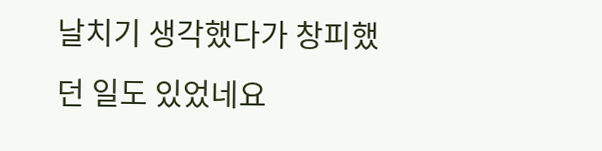날치기 생각했다가 창피했던 일도 있었네요